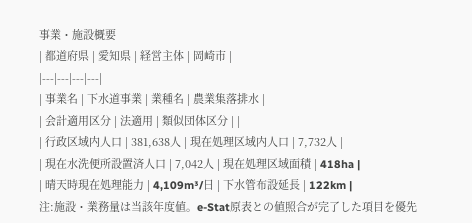事業・施設概要
| 都道府県 | 愛知県 | 経営主体 | 岡崎市 |
|---|---|---|---|
| 事業名 | 下水道事業 | 業種名 | 農業集落排水 |
| 会計適用区分 | 法適用 | 類似団体区分 | |
| 行政区域内人口 | 381,638人 | 現在処理区域内人口 | 7,732人 |
| 現在水洗便所設置済人口 | 7,042人 | 現在処理区域面積 | 418ha |
| 晴天時現在処理能力 | 4,109m³/日 | 下水管布設延長 | 122km |
注:施設・業務量は当該年度値。e-Stat原表との値照合が完了した項目を優先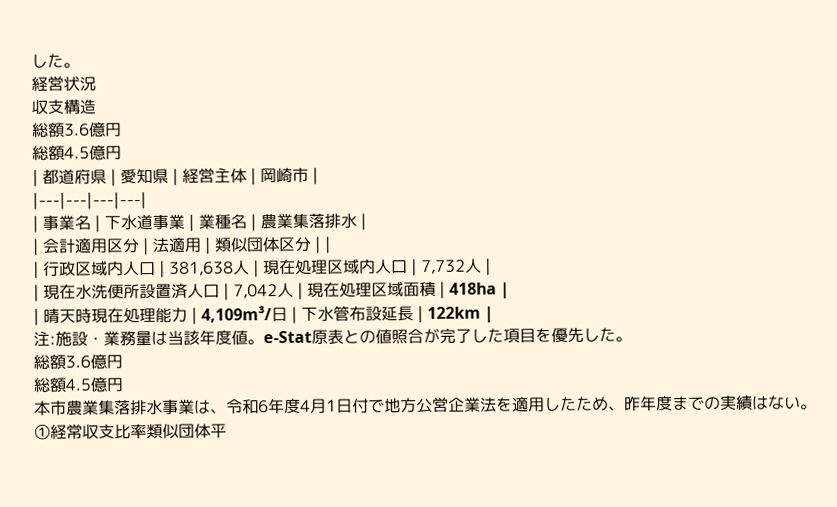した。
経営状況
収支構造
総額3.6億円
総額4.5億円
| 都道府県 | 愛知県 | 経営主体 | 岡崎市 |
|---|---|---|---|
| 事業名 | 下水道事業 | 業種名 | 農業集落排水 |
| 会計適用区分 | 法適用 | 類似団体区分 | |
| 行政区域内人口 | 381,638人 | 現在処理区域内人口 | 7,732人 |
| 現在水洗便所設置済人口 | 7,042人 | 現在処理区域面積 | 418ha |
| 晴天時現在処理能力 | 4,109m³/日 | 下水管布設延長 | 122km |
注:施設・業務量は当該年度値。e-Stat原表との値照合が完了した項目を優先した。
総額3.6億円
総額4.5億円
本市農業集落排水事業は、令和6年度4月1日付で地方公営企業法を適用したため、昨年度までの実績はない。①経常収支比率類似団体平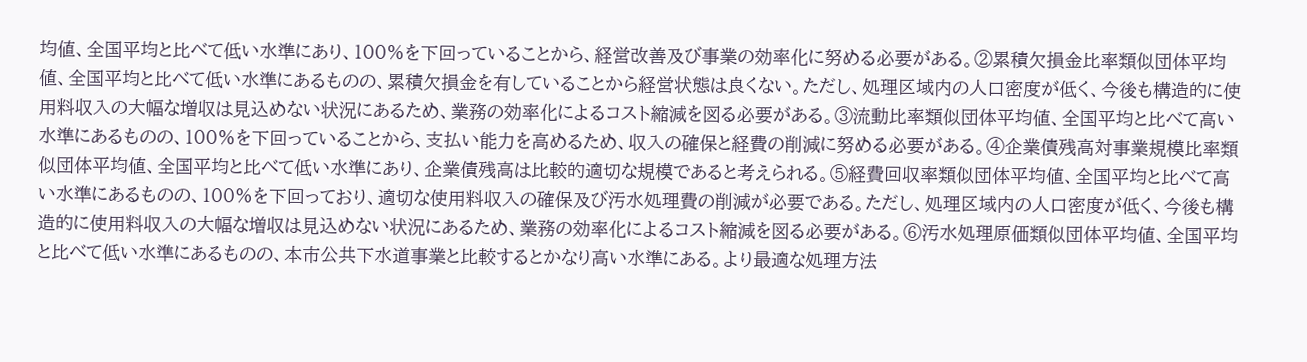均値、全国平均と比べて低い水準にあり、100%を下回っていることから、経営改善及び事業の効率化に努める必要がある。②累積欠損金比率類似団体平均値、全国平均と比べて低い水準にあるものの、累積欠損金を有していることから経営状態は良くない。ただし、処理区域内の人口密度が低く、今後も構造的に使用料収入の大幅な増収は見込めない状況にあるため、業務の効率化によるコスト縮減を図る必要がある。③流動比率類似団体平均値、全国平均と比べて高い水準にあるものの、100%を下回っていることから、支払い能力を高めるため、収入の確保と経費の削減に努める必要がある。④企業債残高対事業規模比率類似団体平均値、全国平均と比べて低い水準にあり、企業債残高は比較的適切な規模であると考えられる。⑤経費回収率類似団体平均値、全国平均と比べて高い水準にあるものの、100%を下回っており、適切な使用料収入の確保及び汚水処理費の削減が必要である。ただし、処理区域内の人口密度が低く、今後も構造的に使用料収入の大幅な増収は見込めない状況にあるため、業務の効率化によるコスト縮減を図る必要がある。⑥汚水処理原価類似団体平均値、全国平均と比べて低い水準にあるものの、本市公共下水道事業と比較するとかなり高い水準にある。より最適な処理方法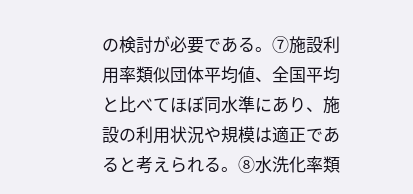の検討が必要である。⑦施設利用率類似団体平均値、全国平均と比べてほぼ同水準にあり、施設の利用状況や規模は適正であると考えられる。⑧水洗化率類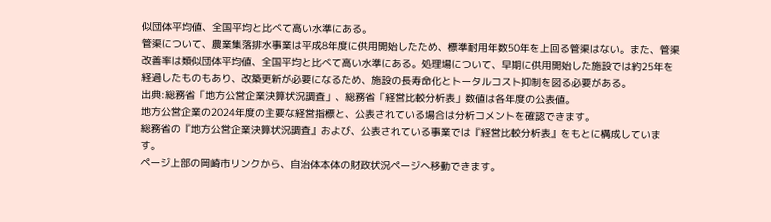似団体平均値、全国平均と比べて高い水準にある。
管渠について、農業集落排水事業は平成8年度に供用開始したため、標準耐用年数50年を上回る管渠はない。また、管渠改善率は類似団体平均値、全国平均と比べて高い水準にある。処理場について、早期に供用開始した施設では約25年を経過したものもあり、改築更新が必要になるため、施設の長寿命化とトータルコスト抑制を図る必要がある。
出典:総務省「地方公営企業決算状況調査」、総務省「経営比較分析表」数値は各年度の公表値。
地方公営企業の2024年度の主要な経営指標と、公表されている場合は分析コメントを確認できます。
総務省の『地方公営企業決算状況調査』および、公表されている事業では『経営比較分析表』をもとに構成しています。
ページ上部の岡崎市リンクから、自治体本体の財政状況ページへ移動できます。